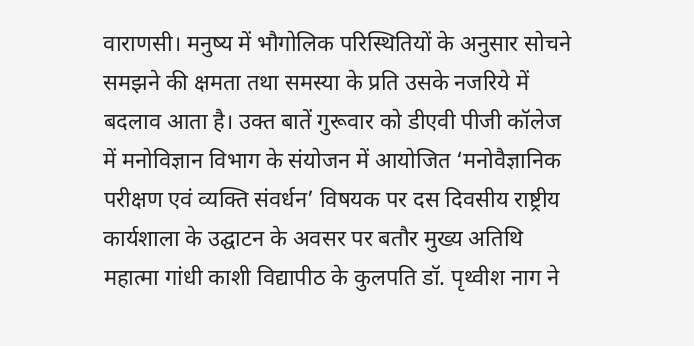वाराणसी। मनुष्य में भौगोलिक परिस्थितियों के अनुसार सोचने समझने की क्षमता तथा समस्या के प्रति उसके नजरिये में बदलाव आता है। उक्त बातें गुरूवार को डीएवी पीजी कॉलेज में मनोविज्ञान विभाग के संयोजन में आयोजित ‘मनोवैज्ञानिक परीक्षण एवं व्यक्ति संवर्धन’ विषयक पर दस दिवसीय राष्ट्रीय कार्यशाला के उद्घाटन के अवसर पर बतौर मुख्य अतिथि महात्मा गांधी काशी विद्यापीठ के कुलपति डॉ. पृथ्वीश नाग ने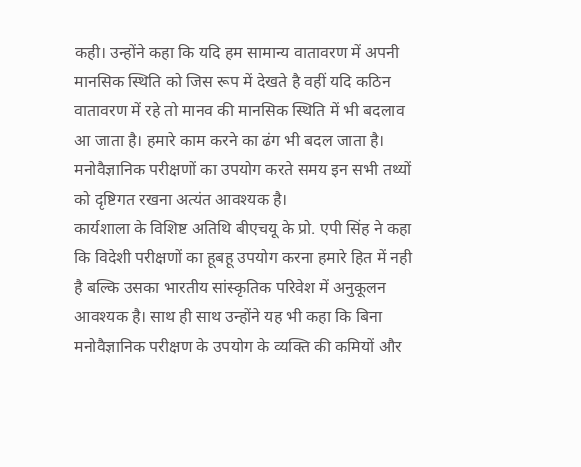कही। उन्होंने कहा कि यदि हम सामान्य वातावरण में अपनी मानसिक स्थिति को जिस रूप में देखते है वहीं यदि कठिन वातावरण में रहे तो मानव की मानसिक स्थिति में भी बदलाव आ जाता है। हमारे काम करने का ढंग भी बदल जाता है। मनोवैज्ञानिक परीक्षणों का उपयोग करते समय इन सभी तथ्यों को दृष्टिगत रखना अत्यंत आवश्यक है।
कार्यशाला के विशिष्ट अतिथि बीएचयू के प्रो. एपी सिंह ने कहा कि विदेशी परीक्षणों का हूबहू उपयोग करना हमारे हित में नही है बल्कि उसका भारतीय सांस्कृतिक परिवेश में अनुकूलन आवश्यक है। साथ ही साथ उन्होंने यह भी कहा कि बिना मनोवैज्ञानिक परीक्षण के उपयोग के व्यक्ति की कमियों और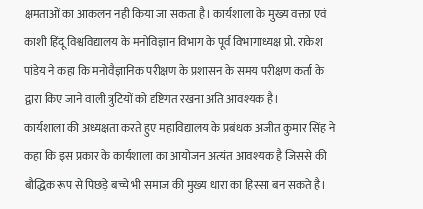क्षमताओं का आकलन नही किया जा सकता है। कार्यशाला के मुख्य वक्ता एवं काशी हिंदू विश्वविद्यालय के मनोविज्ञान विभाग के पूर्व विभागाध्यक्ष प्रो. राकेश पांडेय ने कहा कि मनोवैज्ञानिक परीक्षण के प्रशासन के समय परीक्षण कर्ता के द्वारा किए जाने वाली त्रुटियों को दृष्टिगत रखना अति आवश्यक है।
कार्यशाला की अध्यक्षता करते हुए महाविद्यालय के प्रबंधक अजीत कुमार सिंह ने कहा कि इस प्रकार के कार्यशाला का आयोजन अत्यंत आवश्यक है जिससे की बौद्धिक रूप से पिछड़े बच्चे भी समाज की मुख्य धारा का हिस्सा बन सकते है।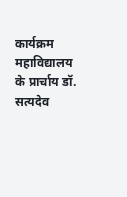कार्यक्रम महाविद्यालय के प्रार्चाय डॉ. सत्यदेव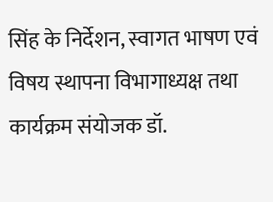सिंह के निर्देशन, स्वागत भाषण एवं विषय स्थापना विभागाध्यक्ष तथा कार्यक्रम संयोजक डॉ.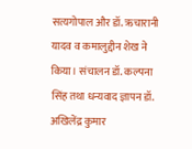सत्यगोपाल और डॉ. ऋचारानी यादव व कमालुद्दीन शेख ने किया। संचालन डॉ. कल्पना सिंह तथा धन्यवाद ज्ञापन डॉ. अखिलेंद्र कुमार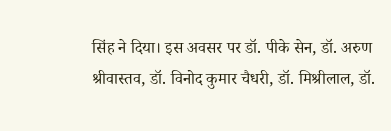सिंह ने दिया। इस अवसर पर डॉ. पीके सेन, डॉ. अरुण श्रीवास्तव, डॉ. विनोद कुमार चैधरी, डॉ. मिश्रीलाल, डॉ.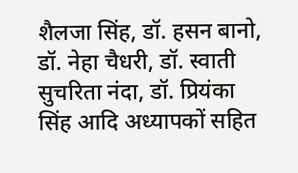शैलजा सिंह, डॉ. हसन बानो, डॉ. नेहा चैधरी, डॉ. स्वाती सुचरिता नंदा, डॉ. प्रियंका सिंह आदि अध्यापकों सहित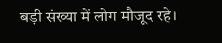बड़ी संख्या में लोग मौजूद रहे।